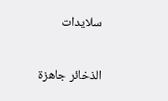سلايدات

الذخائر جاهزة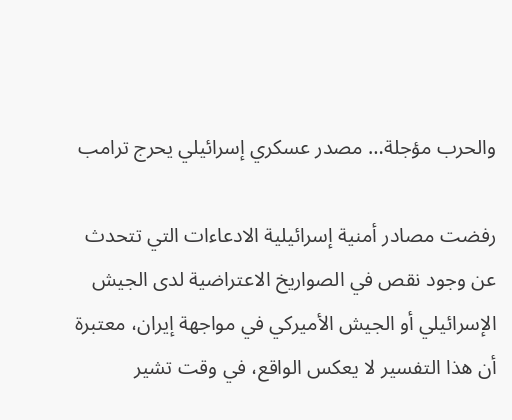والحرب مؤجلة… مصدر عسكري إسرائيلي يحرج ترامب

رفضت مصادر أمنية إسرائيلية الادعاءات التي تتحدث عن وجود نقص في الصواريخ الاعتراضية لدى الجيش الإسرائيلي أو الجيش الأميركي في مواجهة إيران، معتبرة أن هذا التفسير لا يعكس الواقع، في وقت تشير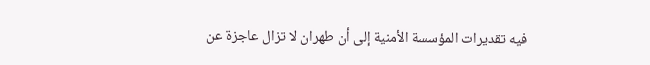فيه تقديرات المؤسسة الأمنية إلى أن طهران لا تزال عاجزة عن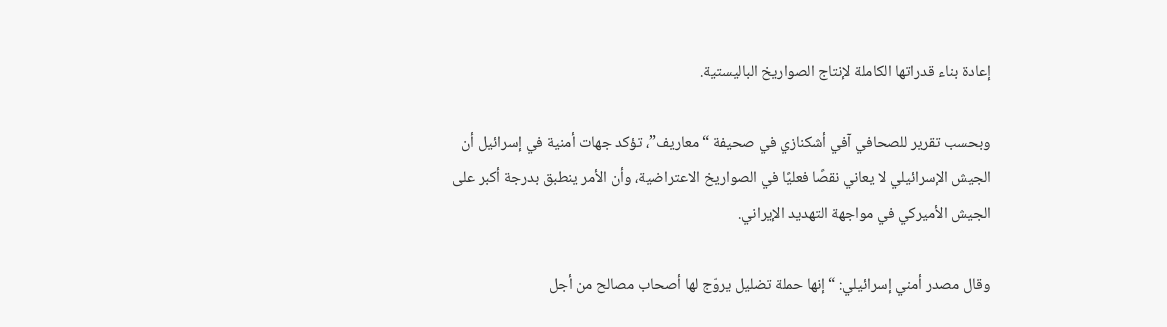إعادة بناء قدراتها الكاملة لإنتاج الصواريخ الباليستية.

وبحسب تقرير للصحافي آفي أشكنازي في صحيفة “معاريف”، تؤكد جهات أمنية في إسرائيل أن الجيش الإسرائيلي لا يعاني نقصًا فعليًا في الصواريخ الاعتراضية، وأن الأمر ينطبق بدرجة أكبر على الجيش الأميركي في مواجهة التهديد الإيراني.

وقال مصدر أمني إسرائيلي: “إنها حملة تضليل يروّج لها أصحاب مصالح من أجل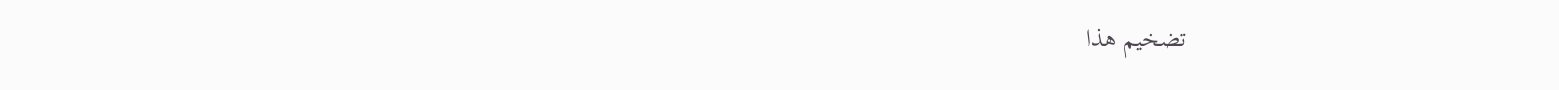تضخيم هذا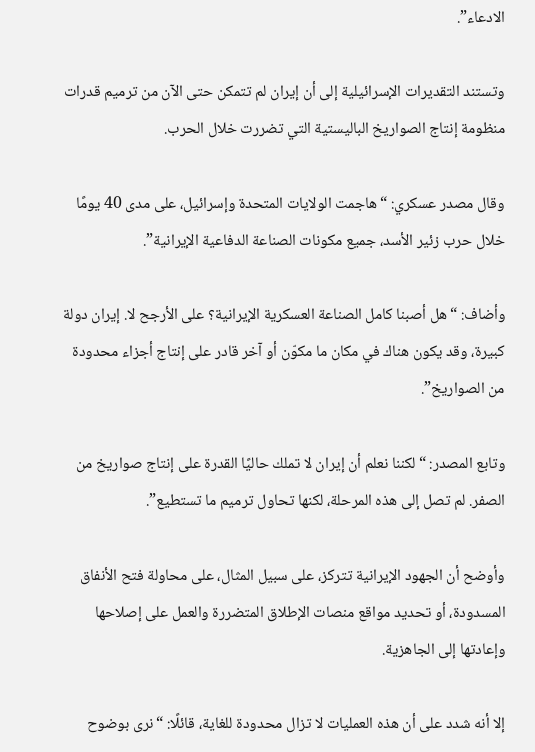الادعاء”.

وتستند التقديرات الإسرائيلية إلى أن إيران لم تتمكن حتى الآن من ترميم قدرات منظومة إنتاج الصواريخ الباليستية التي تضررت خلال الحرب.

وقال مصدر عسكري: “هاجمت الولايات المتحدة وإسرائيل، على مدى 40 يومًا خلال حرب زئير الأسد، جميع مكونات الصناعة الدفاعية الإيرانية”.

وأضاف: “هل أصبنا كامل الصناعة العسكرية الإيرانية؟ على الأرجح لا. إيران دولة كبيرة، وقد يكون هناك في مكان ما مكوّن أو آخر قادر على إنتاج أجزاء محدودة من الصواريخ”.

وتابع المصدر: “لكننا نعلم أن إيران لا تملك حاليًا القدرة على إنتاج صواريخ من الصفر. لم تصل إلى هذه المرحلة، لكنها تحاول ترميم ما تستطيع”.

وأوضح أن الجهود الإيرانية تتركز، على سبيل المثال، على محاولة فتح الأنفاق المسدودة، أو تحديد مواقع منصات الإطلاق المتضررة والعمل على إصلاحها وإعادتها إلى الجاهزية.

إلا أنه شدد على أن هذه العمليات لا تزال محدودة للغاية، قائلًا: “نرى بوضوح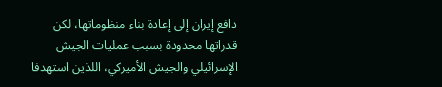دافع إيران إلى إعادة بناء منظوماتها، لكن قدراتها محدودة بسبب عمليات الجيش الإسرائيلي والجيش الأميركي، اللذين استهدفا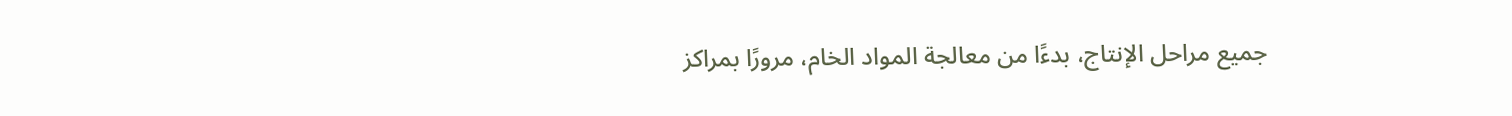جميع مراحل الإنتاج، بدءًا من معالجة المواد الخام، مرورًا بمراكز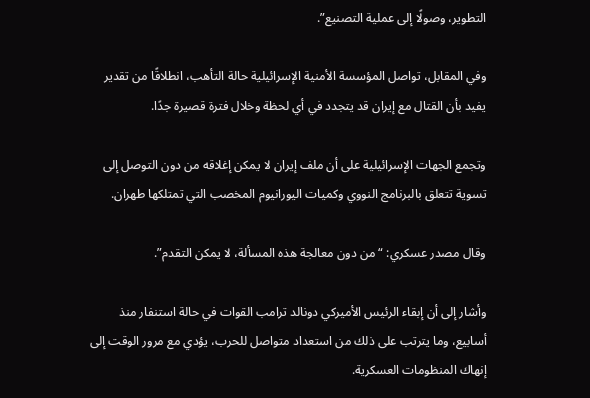التطوير، وصولًا إلى عملية التصنيع”.

وفي المقابل، تواصل المؤسسة الأمنية الإسرائيلية حالة التأهب، انطلاقًا من تقدير يفيد بأن القتال مع إيران قد يتجدد في أي لحظة وخلال فترة قصيرة جدًا.

وتجمع الجهات الإسرائيلية على أن ملف إيران لا يمكن إغلاقه من دون التوصل إلى تسوية تتعلق بالبرنامج النووي وكميات اليورانيوم المخصب التي تمتلكها طهران.

وقال مصدر عسكري: “من دون معالجة هذه المسألة، لا يمكن التقدم”.

وأشار إلى أن إبقاء الرئيس الأميركي دونالد ترامب القوات في حالة استنفار منذ أسابيع، وما يترتب على ذلك من استعداد متواصل للحرب، يؤدي مع مرور الوقت إلى إنهاك المنظومات العسكرية.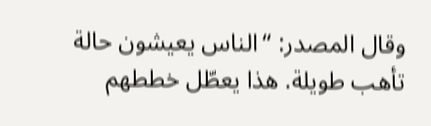وقال المصدر: “الناس يعيشون حالة تأهب طويلة. هذا يعطّل خططهم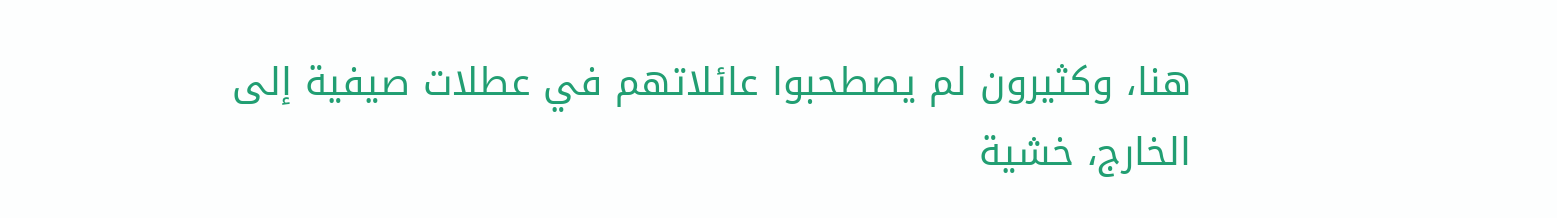هنا، وكثيرون لم يصطحبوا عائلاتهم في عطلات صيفية إلى الخارج، خشية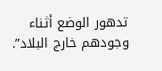تدهور الوضع أثناء وجودهم خارج البلاد”.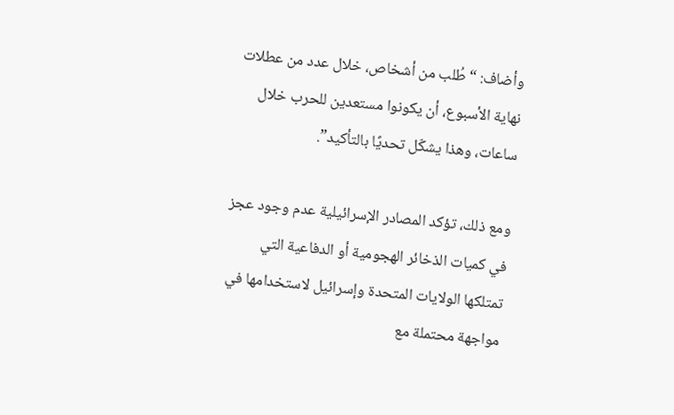وأضاف: “طُلب من أشخاص، خلال عدد من عطلات نهاية الأسبوع، أن يكونوا مستعدين للحرب خلال ساعات، وهذا يشكّل تحديًا بالتأكيد”.

ومع ذلك، تؤكد المصادر الإسرائيلية عدم وجود عجز في كميات الذخائر الهجومية أو الدفاعية التي تمتلكها الولايات المتحدة وإسرائيل لاستخدامها في مواجهة محتملة مع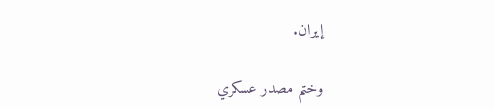إيران.

وختم مصدر عسكري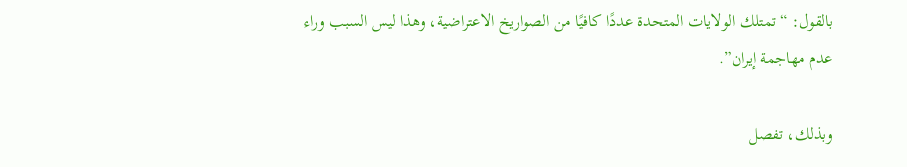بالقول: “تمتلك الولايات المتحدة عددًا كافيًا من الصواريخ الاعتراضية، وهذا ليس السبب وراء عدم مهاجمة إيران”.

وبذلك، تفصل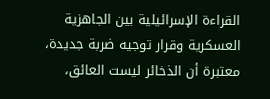القراءة الإسرائيلية بين الجاهزية العسكرية وقرار توجيه ضربة جديدة، معتبرة أن الذخائر ليست العائق،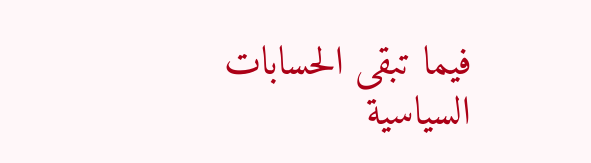فيما تبقى الحسابات السياسية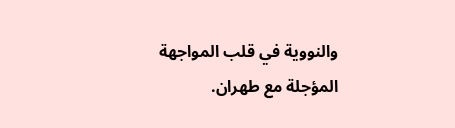والنووية في قلب المواجهة المؤجلة مع طهران.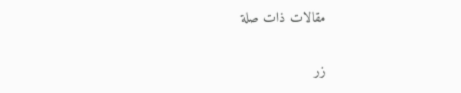مقالات ذات صلة

زر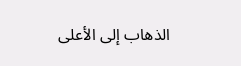الذهاب إلى الأعلى